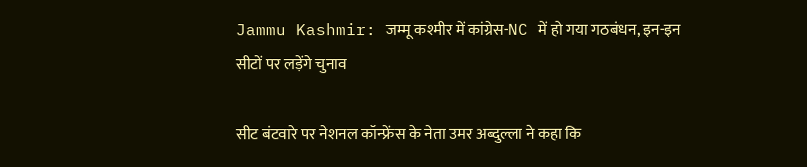Jammu Kashmir: जम्मू कश्मीर में कांग्रेस-NC में हो गया गठबंधन, इन-इन सीटों पर लड़ेंगे चुनाव

सीट बंटवारे पर नेशनल कॉन्फ्रेंस के नेता उमर अब्दुल्ला ने कहा कि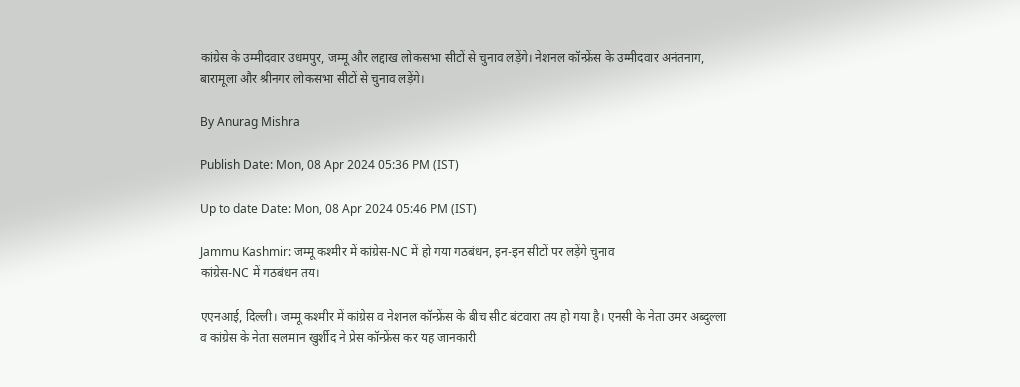कांग्रेस के उम्मीदवार उधमपुर, जम्मू और लद्दाख लोकसभा सीटों से चुनाव लड़ेंगे। नेशनल कॉन्फ्रेंस के उम्मीदवार अनंतनाग, बारामूला और श्रीनगर लोकसभा सीटों से चुनाव लड़ेंगे।

By Anurag Mishra

Publish Date: Mon, 08 Apr 2024 05:36 PM (IST)

Up to date Date: Mon, 08 Apr 2024 05:46 PM (IST)

Jammu Kashmir: जम्मू कश्मीर में कांग्रेस-NC में हो गया गठबंधन, इन-इन सीटों पर लड़ेंगे चुनाव
कांग्रेस-NC में गठबंधन तय।

एएनआई, दिल्ली। जम्मू कश्मीर में कांग्रेस व नेशनल कॉन्फ्रेंस के बीच सीट बंटवारा तय हो गया है। एनसी के नेता उमर अब्दुल्ला व कांग्रेस के नेता सलमान खुर्शीद ने प्रेस कॉन्फ्रेंस कर यह जानकारी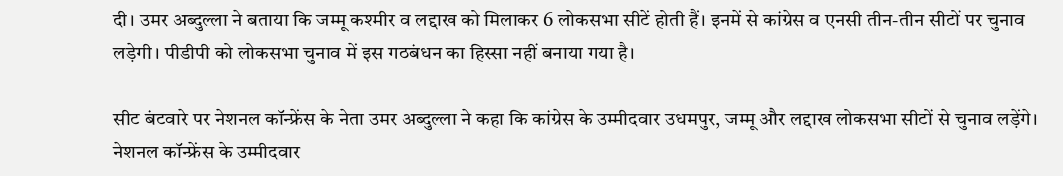दी। उमर अब्दुल्ला ने बताया कि जम्मू कश्मीर व लद्दाख को मिलाकर 6 लोकसभा सीटें होती हैं। इनमें से कांग्रेस व एनसी तीन-तीन सीटों पर चुनाव लड़ेगी। पीडीपी को लोकसभा चुनाव में इस गठबंधन का हिस्सा नहीं बनाया गया है।

सीट बंटवारे पर नेशनल कॉन्फ्रेंस के नेता उमर अब्दुल्ला ने कहा कि कांग्रेस के उम्मीदवार उधमपुर, जम्मू और लद्दाख लोकसभा सीटों से चुनाव लड़ेंगे। नेशनल कॉन्फ्रेंस के उम्मीदवार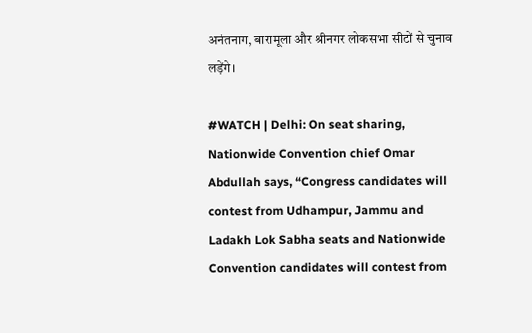अनंतनाग, बारामूला और श्रीनगर लोकसभा सीटों से चुनाव लड़ेंगे।

#WATCH | Delhi: On seat sharing, Nationwide Convention chief Omar Abdullah says, “Congress candidates will contest from Udhampur, Jammu and Ladakh Lok Sabha seats and Nationwide Convention candidates will contest from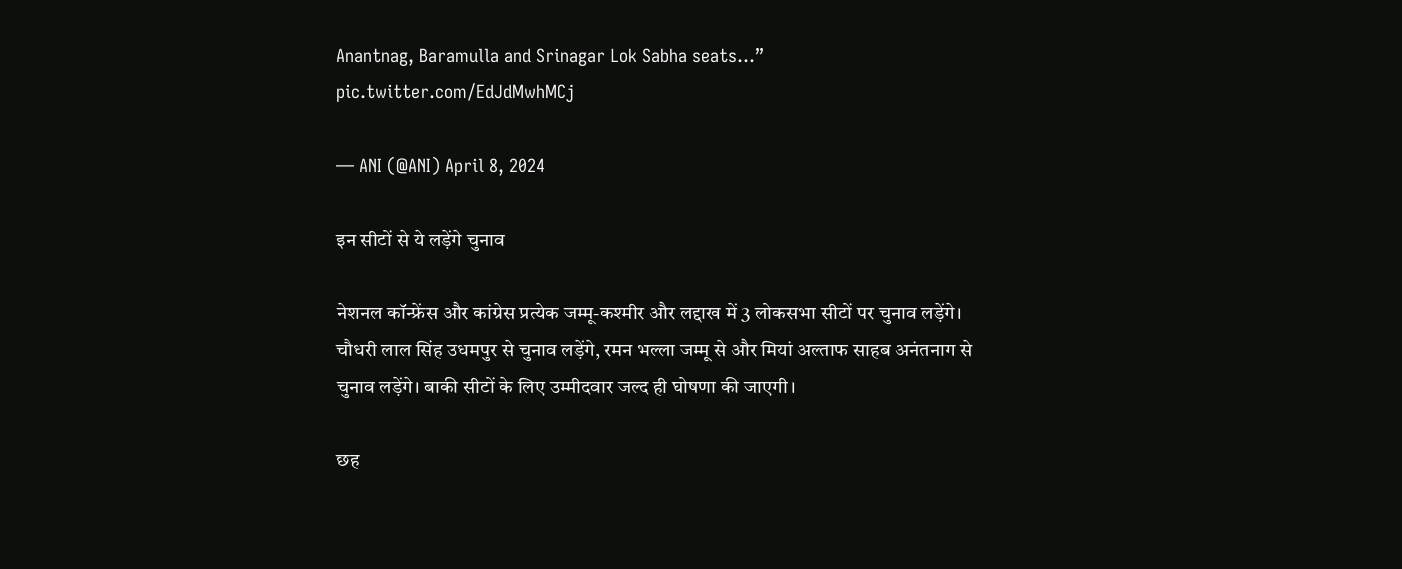Anantnag, Baramulla and Srinagar Lok Sabha seats…” pic.twitter.com/EdJdMwhMCj

— ANI (@ANI) April 8, 2024

इन सीटों से ये लड़ेंगे चुनाव

नेशनल कॉन्फ्रेंस और कांग्रेस प्रत्येक जम्मू-कश्मीर और लद्दाख में 3 लोकसभा सीटों पर चुनाव लड़ेंगे। चौधरी लाल सिंह उधमपुर से चुनाव लड़ेंगे, रमन भल्ला जम्मू से और मियां अल्ताफ साहब अनंतनाग से चुनाव लड़ेंगे। बाकी सीटों के लिए उम्मीदवार जल्द ही घोषणा की जाएगी।

छह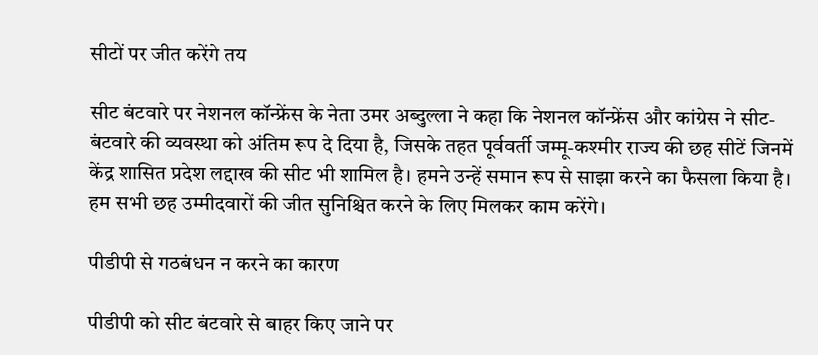सीटों पर जीत करेंगे तय

सीट बंटवारे पर नेशनल कॉन्फ्रेंस के नेता उमर अब्दुल्ला ने कहा कि नेशनल कॉन्फ्रेंस और कांग्रेस ने सीट-बंटवारे की व्यवस्था को अंतिम रूप दे दिया है, जिसके तहत पूर्ववर्ती जम्मू-कश्मीर राज्य की छह सीटें जिनमें केंद्र शासित प्रदेश लद्दाख की सीट भी शामिल है। हमने उन्हें समान रूप से साझा करने का फैसला किया है। हम सभी छह उम्मीदवारों की जीत सुनिश्चित करने के लिए मिलकर काम करेंगे।

पीडीपी से गठबंधन न करने का कारण

पीडीपी को सीट बंटवारे से बाहर किए जाने पर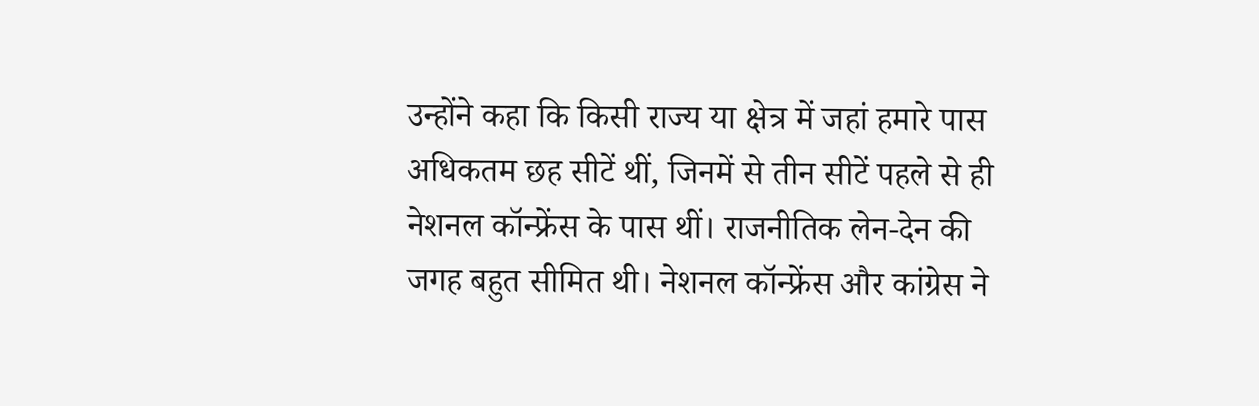उन्होंने कहा कि किसी राज्य या क्षेत्र में जहां हमारे पास अधिकतम छह सीटें थीं, जिनमें से तीन सीटें पहले से ही नेशनल कॉन्फ्रेंस के पास थीं। राजनीतिक लेन-देन की जगह बहुत सीमित थी। नेशनल कॉन्फ्रेंस और कांग्रेस ने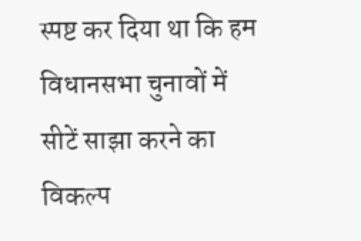स्पष्ट कर दिया था कि हम विधानसभा चुनावों में सीटें साझा करने का विकल्प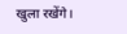खुला रखेंगे।